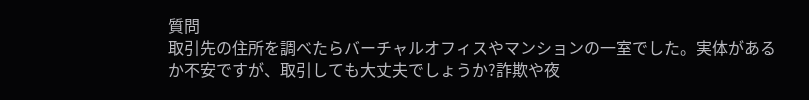質問
取引先の住所を調べたらバーチャルオフィスやマンションの一室でした。実体があるか不安ですが、取引しても大丈夫でしょうか?詐欺や夜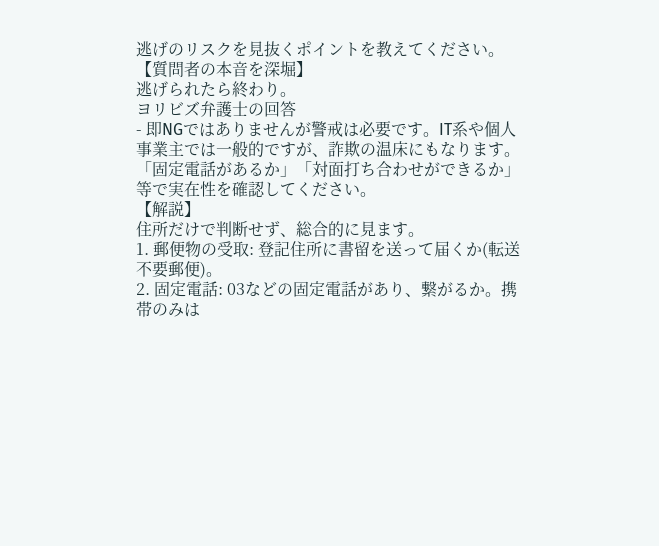逃げのリスクを見抜くポイントを教えてください。
【質問者の本音を深堀】
逃げられたら終わり。
ヨリビズ弁護士の回答
- 即NGではありませんが警戒は必要です。IT系や個人事業主では一般的ですが、詐欺の温床にもなります。「固定電話があるか」「対面打ち合わせができるか」等で実在性を確認してください。
【解説】
住所だけで判断せず、総合的に見ます。
1. 郵便物の受取: 登記住所に書留を送って届くか(転送不要郵便)。
2. 固定電話: 03などの固定電話があり、繋がるか。携帯のみは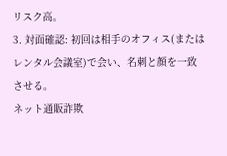リスク高。
3. 対面確認: 初回は相手のオフィス(またはレンタル会議室)で会い、名刺と顔を一致させる。
ネット通販詐欺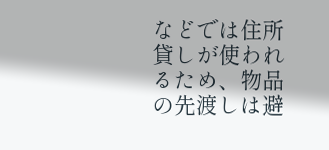などでは住所貸しが使われるため、物品の先渡しは避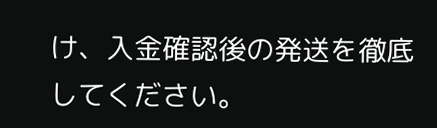け、入金確認後の発送を徹底してください。